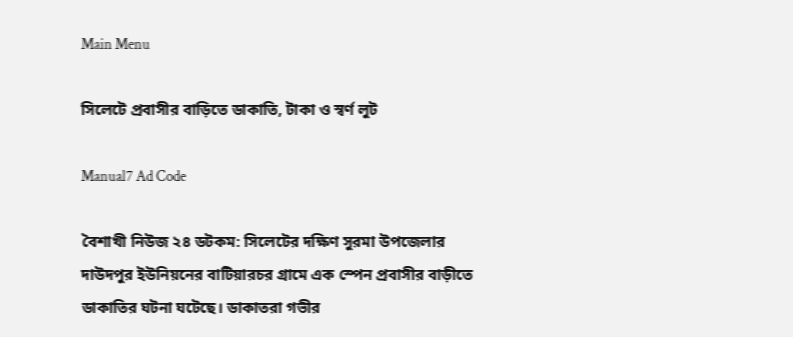Main Menu

সিলেটে প্রবাসীর বাড়িতে ডাকাতি, টাকা ও স্বর্ণ লুট

Manual7 Ad Code

বৈশাখী নিউজ ২৪ ডটকম: সিলেটের দক্ষিণ সুরমা উপজেলার দাউদপুর ইউনিয়নের বাটিয়ারচর গ্রামে এক স্পেন প্রবাসীর বাড়ীতে ডাকাতির ঘটনা ঘটেছে। ডাকাতরা গভীর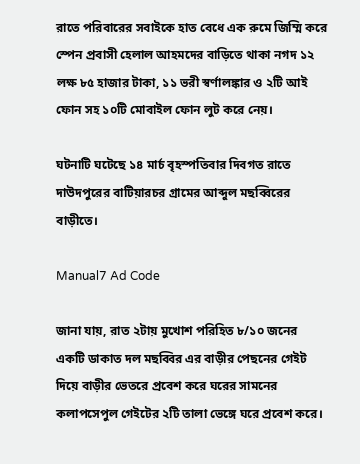রাতে পরিবারের সবাইকে হাত বেধে এক রুমে জিম্মি করে স্পেন প্রবাসী হেলাল আহমদের বাড়িতে থাকা নগদ ১২ লক্ষ ৮৫ হাজার টাকা, ১১ ভরী স্বর্ণালঙ্কার ও ২টি আই ফোন সহ ১০টি মোবাইল ফোন লুট করে নেয়।

ঘটনাটি ঘটেছে ১৪ মার্চ বৃহস্পতিবার দিবগত রাতে দাউদপুরের বাটিয়ারচর গ্রামের আব্দুল মছব্বিরের বাড়ীতে।

Manual7 Ad Code

জানা যায়, রাত ২টায় মুখোশ পরিহিত ৮/১০ জনের একটি ডাকাত দল মছব্বির এর বাড়ীর পেছনের গেইট দিয়ে বাড়ীর ভেতরে প্রবেশ করে ঘরের সামনের কলাপসেপুল গেইটের ২টি তালা ভেঙ্গে ঘরে প্রবেশ করে।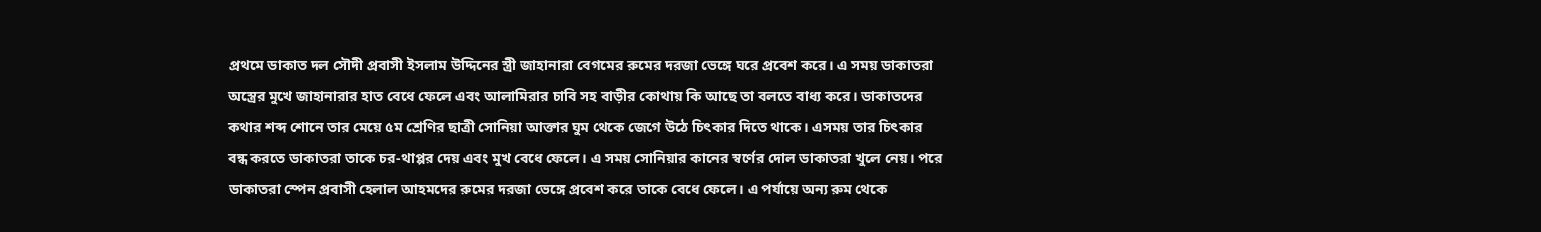প্রথমে ডাকাত দল সৌদী প্রবাসী ইসলাম উদ্দিনের স্ত্রী জাহানারা বেগমের রুমের দরজা ভেঙ্গে ঘরে প্রবেশ করে। এ সময় ডাকাতরা অস্ত্রের মুখে জাহানারার হাত বেধে ফেলে এবং আলামিরার চাবি সহ বাড়ীর কোথায় কি আছে তা বলতে বাধ্য করে। ডাকাতদের কথার শব্দ শোনে তার মেয়ে ৫ম শ্রেণির ছাত্রী সোনিয়া আক্তার ঘুম থেকে জেগে উঠে চিৎকার দিতে থাকে। এসময় তার চিৎকার বন্ধ করতে ডাকাতরা তাকে চর-থাপ্পর দেয় এবং মুখ বেধে ফেলে। এ সময় সোনিয়ার কানের স্বর্ণের দোল ডাকাতরা খুলে নেয়। পরে ডাকাতরা স্পেন প্রবাসী হেলাল আহমদের রুমের দরজা ভেঙ্গে প্রবেশ করে তাকে বেধে ফেলে। এ পর্যায়ে অন্য রুম থেকে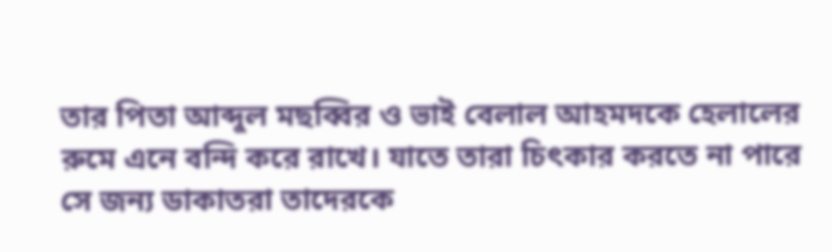তার পিতা আব্দুল মছব্বির ও ভাই বেলাল আহমদকে হেলালের রুমে এনে বন্দি করে রাখে। যাতে তারা চিৎকার করতে না পারে সে জন্য ডাকাতরা তাদেরকে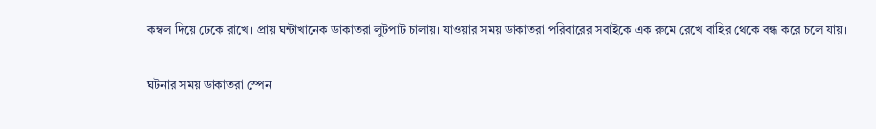কম্বল দিয়ে ঢেকে রাখে। প্রায় ঘন্টাখানেক ডাকাতরা লুটপাট চালায়। যাওয়ার সময় ডাকাতরা পরিবারের সবাইকে এক রুমে রেখে বাহির থেকে বন্ধ করে চলে যায়।

ঘটনার সময় ডাকাতরা স্পেন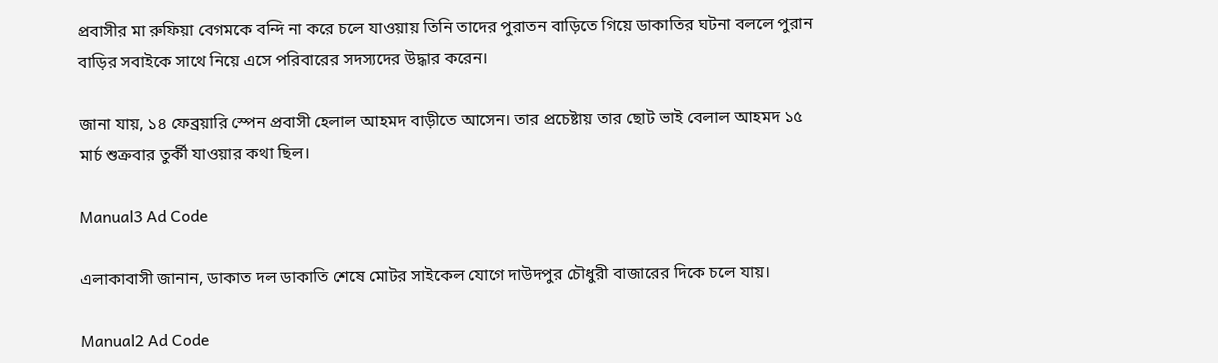প্রবাসীর মা রুফিয়া বেগমকে বন্দি না করে চলে যাওয়ায় তিনি তাদের পুরাতন বাড়িতে গিয়ে ডাকাতির ঘটনা বললে পুরান বাড়ির সবাইকে সাথে নিয়ে এসে পরিবারের সদস্যদের উদ্ধার করেন।

জানা যায়, ১৪ ফেব্রয়ারি স্পেন প্রবাসী হেলাল আহমদ বাড়ীতে আসেন। তার প্রচেষ্টায় তার ছোট ভাই বেলাল আহমদ ১৫ মার্চ শুক্রবার তুর্কী যাওয়ার কথা ছিল।

Manual3 Ad Code

এলাকাবাসী জানান, ডাকাত দল ডাকাতি শেষে মোটর সাইকেল যোগে দাউদপুর চৌধুরী বাজারের দিকে চলে যায়।

Manual2 Ad Code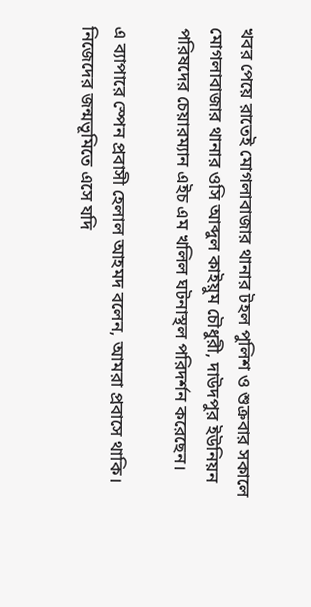খবর পেয়ে রাতেই মোগলাবাজার থানার টহল পুলিশ ও শুক্রবার সকালে মোগলাবাজার থানার ওসি আব্দুল কাইয়ুম চৌধুরী, দাউদপুর ইউনিয়ন পরিষদের চেয়ারম্যান এইচ এম খলিল ঘটনাস্থল পরিদর্শন করেছেন।

এ ব্যাপারে স্পেন প্রবাসী হেলাল আহমদ বলেন, আমরা প্রবাসে থাকি। নিজেদের জন্মভূমিতে এসে যদি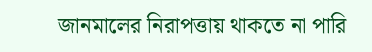জানমালের নিরাপত্তায় থাকতে না পারি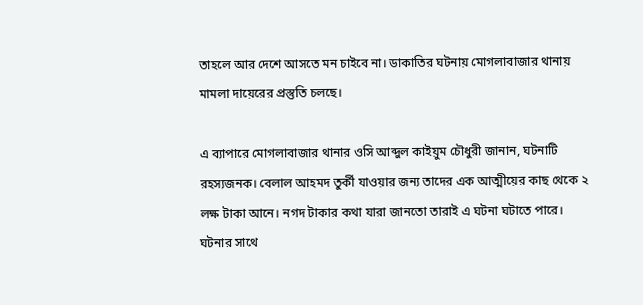তাহলে আর দেশে আসতে মন চাইবে না। ডাকাতির ঘটনায় মোগলাবাজার থানায় মামলা দায়েরের প্রস্তুতি চলছে।

এ ব্যাপারে মোগলাবাজার থানার ওসি আব্দুল কাইয়ুম চৌধুরী জানান, ঘটনাটি রহস্যজনক। বেলাল আহমদ তুর্কী যাওয়ার জন্য তাদের এক আত্মীয়ের কাছ থেকে ২ লক্ষ টাকা আনে। নগদ টাকার কথা যারা জানতো তারাই এ ঘটনা ঘটাতে পারে। ঘটনার সাথে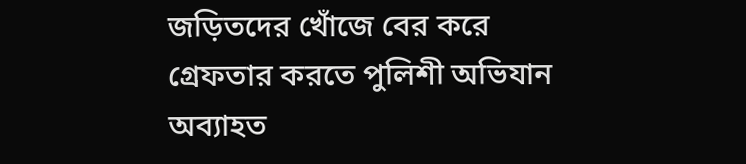জড়িতদের খোঁজে বের করে গ্রেফতার করতে পুলিশী অভিযান অব্যাহত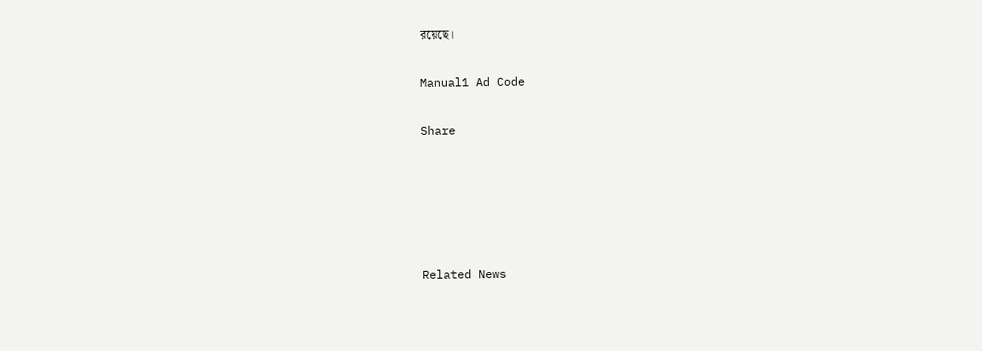রয়েছে।

Manual1 Ad Code

Share





Related News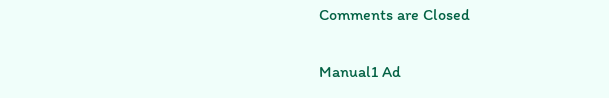Comments are Closed

Manual1 Ad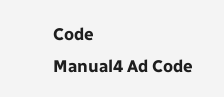Code
Manual4 Ad Code